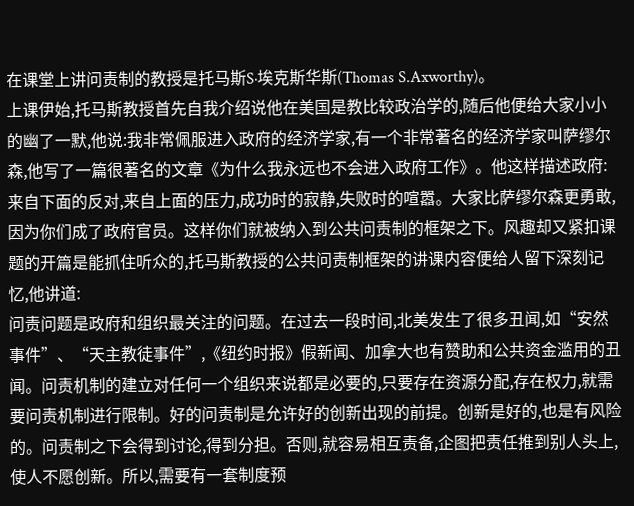在课堂上讲问责制的教授是托马斯S·埃克斯华斯(Thomas S.Axworthy)。
上课伊始,托马斯教授首先自我介绍说他在美国是教比较政治学的,随后他便给大家小小的幽了一默,他说:我非常佩服进入政府的经济学家,有一个非常著名的经济学家叫萨缪尔森,他写了一篇很著名的文章《为什么我永远也不会进入政府工作》。他这样描述政府:来自下面的反对,来自上面的压力,成功时的寂静,失败时的喧嚣。大家比萨缪尔森更勇敢,因为你们成了政府官员。这样你们就被纳入到公共问责制的框架之下。风趣却又紧扣课题的开篇是能抓住听众的,托马斯教授的公共问责制框架的讲课内容便给人留下深刻记忆,他讲道:
问责问题是政府和组织最关注的问题。在过去一段时间,北美发生了很多丑闻,如“安然事件”、“天主教徒事件”,《纽约时报》假新闻、加拿大也有赞助和公共资金滥用的丑闻。问责机制的建立对任何一个组织来说都是必要的,只要存在资源分配,存在权力,就需要问责机制进行限制。好的问责制是允许好的创新出现的前提。创新是好的,也是有风险的。问责制之下会得到讨论,得到分担。否则,就容易相互责备,企图把责任推到别人头上,使人不愿创新。所以,需要有一套制度预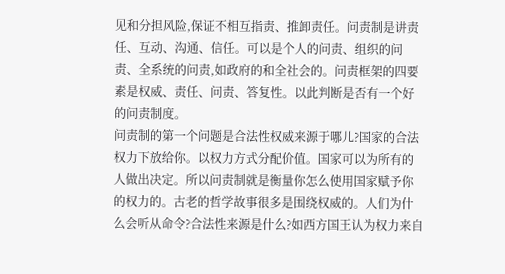见和分担风险,保证不相互指责、推卸责任。问责制是讲责任、互动、沟通、信任。可以是个人的问责、组织的问责、全系统的问责,如政府的和全社会的。问责框架的四要素是权威、责任、问责、答复性。以此判断是否有一个好的问责制度。
问责制的第一个问题是合法性权威来源于哪儿?国家的合法权力下放给你。以权力方式分配价值。国家可以为所有的人做出决定。所以问责制就是衡量你怎么使用国家赋予你的权力的。古老的哲学故事很多是围绕权威的。人们为什么会听从命令?合法性来源是什么?如西方国王认为权力来自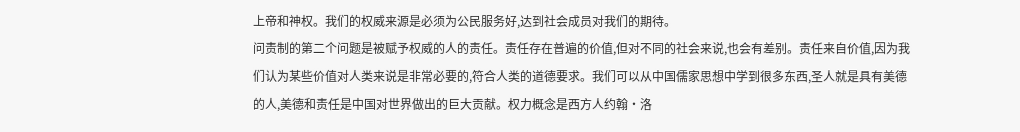上帝和神权。我们的权威来源是必须为公民服务好,达到社会成员对我们的期待。
问责制的第二个问题是被赋予权威的人的责任。责任存在普遍的价值,但对不同的社会来说,也会有差别。责任来自价值,因为我们认为某些价值对人类来说是非常必要的,符合人类的道德要求。我们可以从中国儒家思想中学到很多东西,圣人就是具有美德的人,美德和责任是中国对世界做出的巨大贡献。权力概念是西方人约翰·洛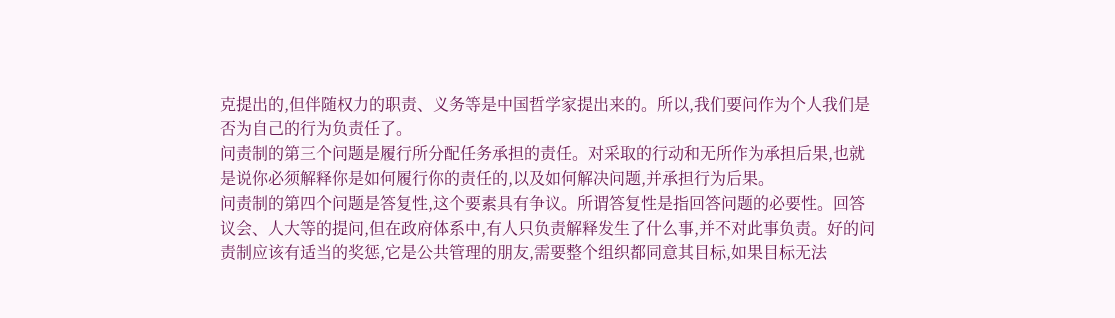克提出的,但伴随权力的职责、义务等是中国哲学家提出来的。所以,我们要问作为个人我们是否为自己的行为负责任了。
问责制的第三个问题是履行所分配任务承担的责任。对采取的行动和无所作为承担后果,也就是说你必须解释你是如何履行你的责任的,以及如何解决问题,并承担行为后果。
问责制的第四个问题是答复性,这个要素具有争议。所谓答复性是指回答问题的必要性。回答议会、人大等的提问,但在政府体系中,有人只负责解释发生了什么事,并不对此事负责。好的问责制应该有适当的奖惩,它是公共管理的朋友,需要整个组织都同意其目标,如果目标无法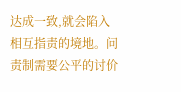达成一致,就会陷入相互指责的境地。问责制需要公平的讨价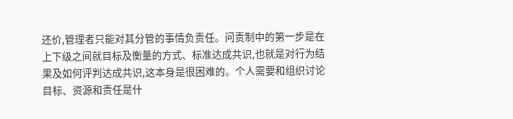还价,管理者只能对其分管的事情负责任。问责制中的第一步是在上下级之间就目标及衡量的方式、标准达成共识,也就是对行为结果及如何评判达成共识,这本身是很困难的。个人需要和组织讨论目标、资源和责任是什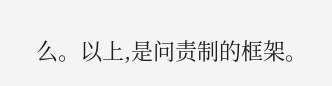么。以上,是问责制的框架。